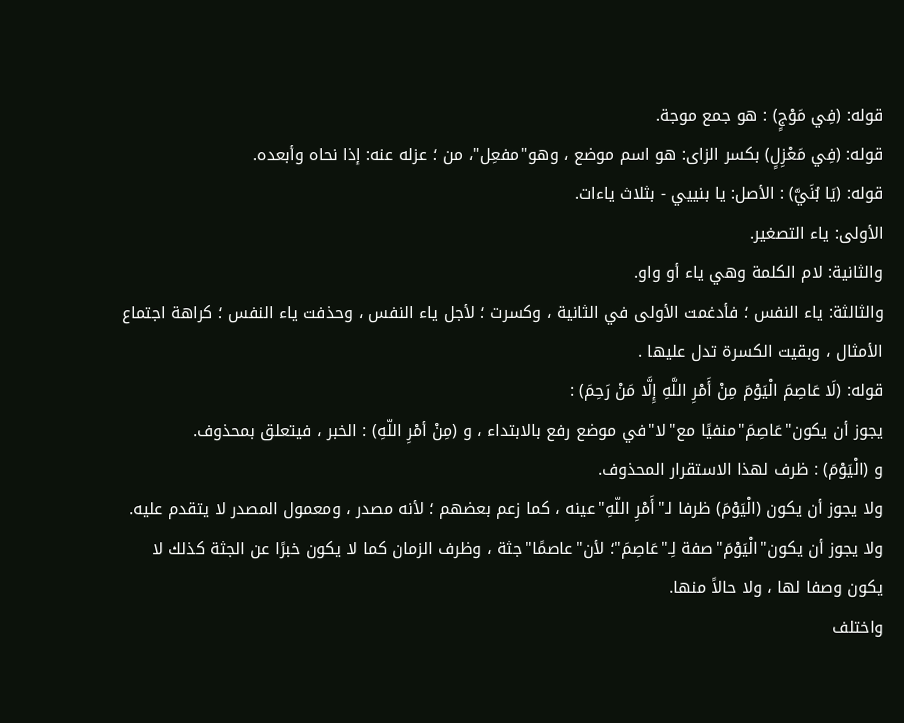قوله: (فِي مَوْجٍ) : هو جمع موجة.
قوله: (فِي مَعْزِلٍ) بكسر الزاى: هو اسم موضع ، وهو"مفعِل"، من ؛ عزله عنه: إذا نحاه وأبعده.
قوله: (يَا بُنَيَّ) : الأصل: يا بنييي - بثلاث ياءات.
الأولى: ياء التصغير.
والثانية: لام الكلمة وهي ياء أو واو.
والثالثة: ياء النفس ؛ فأدغمت الأولى في الثانية ، وكسرت ؛ لأجل ياء النفس ، وحذفت ياء النفس ؛ كراهة اجتماع الأمثال ، وبقيت الكسرة تدل عليها .
قوله: (لَا عَاصِمَ الْيَوْمَ مِنْ أَمْرِ اللَّهِ إِلَّا مَنْ رَحِمَ) :
يجوز أن يكون"عَاصِمَ"منفيًا مع"لا"في موضع رفع بالابتداء ، و (مِنْ أمْرِ اللّهِ) : الخبر ، فيتعلق بمحذوف.
و (الْيَوْمَ) : ظرف لهذا الاستقرار المحذوف.
ولا يجوز أن يكون (الْيَوْمَ) ظرفا لـ"أَمْرِ اللّهِ"عينه ، كما زعم بعضهم ؛ لأنه مصدر ، ومعمول المصدر لا يتقدم عليه.
ولا يجوز أن يكون"الْيَوْمَ"صفة لِـ"عَاصِمَ"؛ لأن"عاصمًا"جثة ، وظرف الزمان كما لا يكون خبرًا عن الجثة كذلك لا يكون وصفا لها ، ولا حالاً منها.
واختلف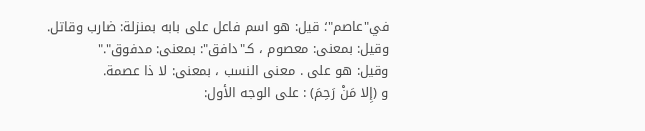في"عاصم"؛ قيل: هو اسم فاعل على بابه بمنزلة: ضارب وقاتل.
وقيل: بمعنى: معصوم ، كـ"دافق": بمعنى: مدفوق"."
وقيل: هو على . معنى النسب ، بمعنى: لا ذا عصمة.
و (إِلا مَنْ رَحِمَ) : على الوجه الأول: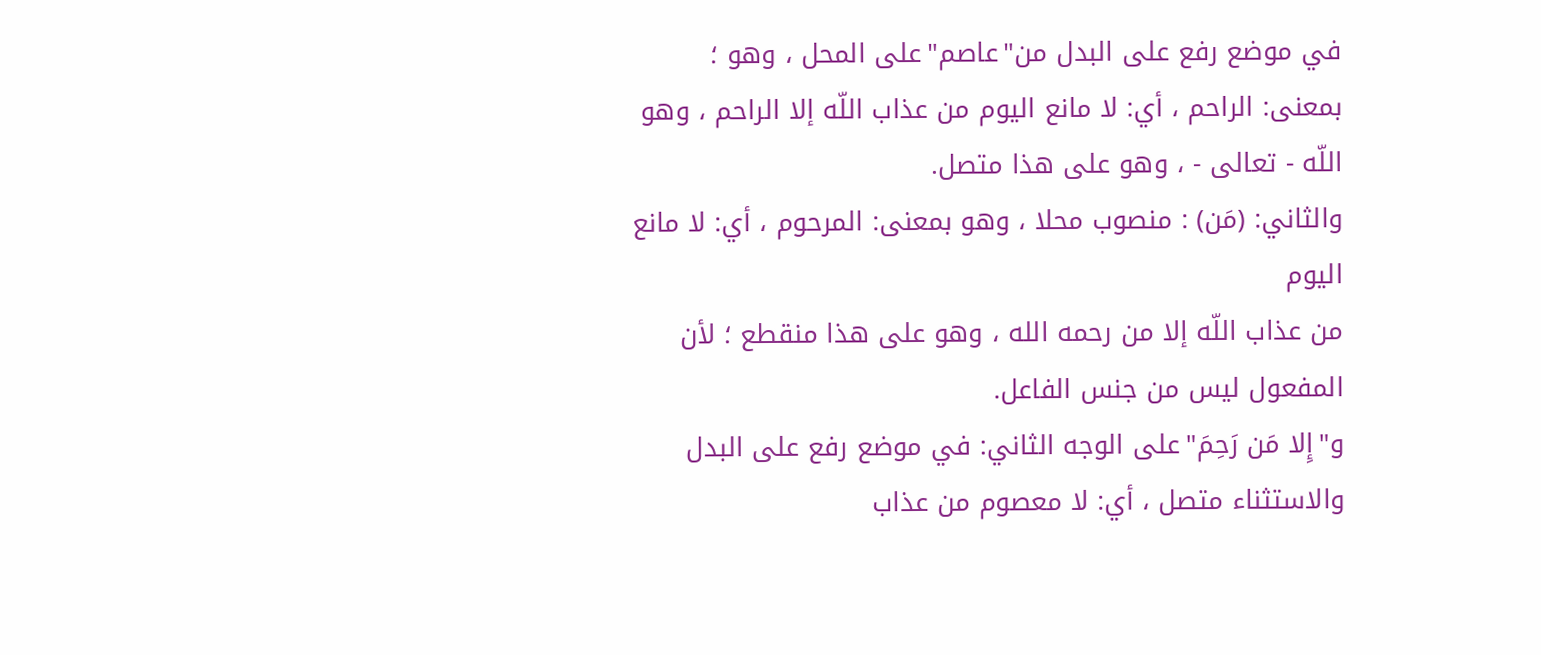في موضع رفع على البدل من"عاصم"على المحل ، وهو ؛ بمعنى: الراحم ، أي: لا مانع اليوم من عذاب اللّه إلا الراحم ، وهو اللّه - تعالى - ، وهو على هذا متصل.
والثاني: (مَن) : منصوب محلا ، وهو بمعنى: المرحوم ، أي: لا مانع اليوم
من عذاب اللّه إلا من رحمه الله ، وهو على هذا منقطع ؛ لأن المفعول ليس من جنس الفاعل.
و"إِلا مَن رَحِمَ"على الوجه الثاني: في موضع رفع على البدل والاستثناء متصل ، أي: لا معصوم من عذاب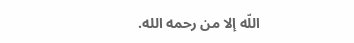اللّه إلا من رحمه الله.